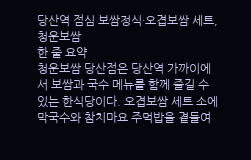당산역 점심 보쌈정식·오겹보쌈 세트, 청운보쌈
한 줄 요약
청운보쌈 당산점은 당산역 가까이에서 보쌈과 국수 메뉴를 함께 즐길 수 있는 한식당이다. 오겹보쌈 세트 소에 막국수와 참치마요 주먹밥을 곁들여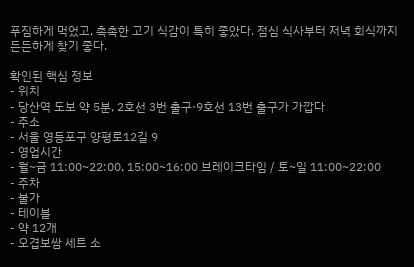푸짐하게 먹었고, 촉촉한 고기 식감이 특히 좋았다. 점심 식사부터 저녁 회식까지 든든하게 찾기 좋다.

확인된 핵심 정보
- 위치
- 당산역 도보 약 5분, 2호선 3번 출구·9호선 13번 출구가 가깝다
- 주소
- 서울 영등포구 양평로12길 9
- 영업시간
- 월~금 11:00~22:00, 15:00~16:00 브레이크타임 / 토~일 11:00~22:00
- 주차
- 불가
- 테이블
- 약 12개
- 오겹보쌈 세트 소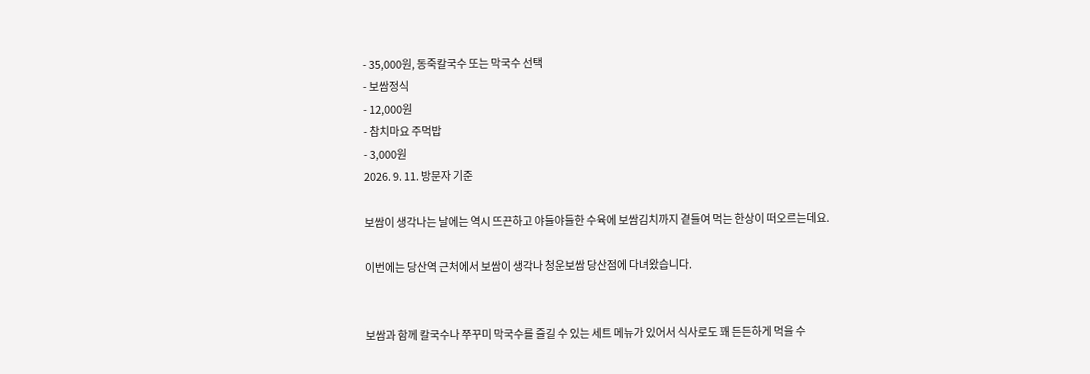- 35,000원, 동죽칼국수 또는 막국수 선택
- 보쌈정식
- 12,000원
- 참치마요 주먹밥
- 3,000원
2026. 9. 11. 방문자 기준

보쌈이 생각나는 날에는 역시 뜨끈하고 야들야들한 수육에 보쌈김치까지 곁들여 먹는 한상이 떠오르는데요.

이번에는 당산역 근처에서 보쌈이 생각나 청운보쌈 당산점에 다녀왔습니다.


보쌈과 함께 칼국수나 쭈꾸미 막국수를 즐길 수 있는 세트 메뉴가 있어서 식사로도 꽤 든든하게 먹을 수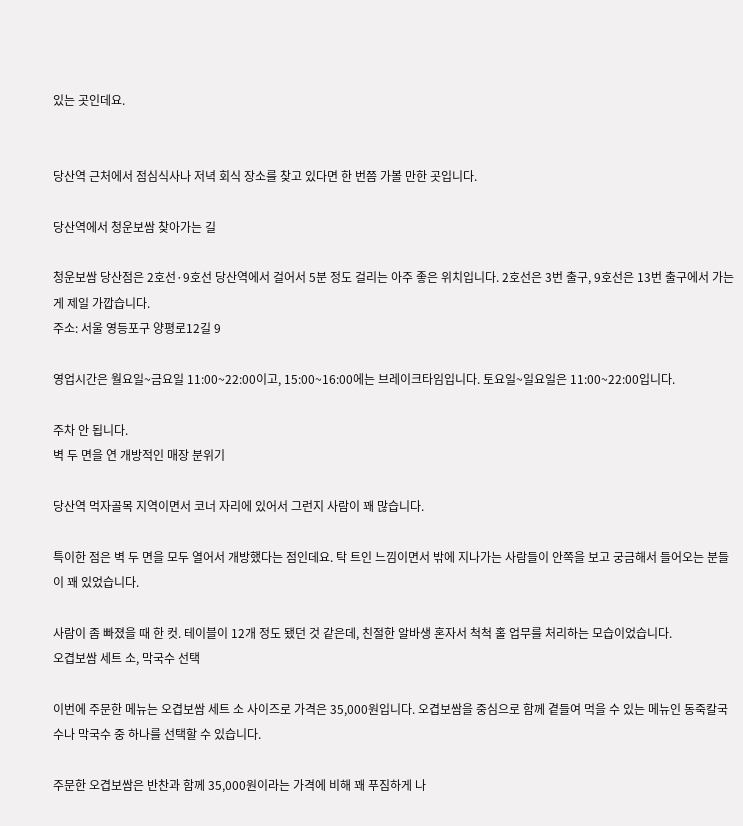있는 곳인데요.


당산역 근처에서 점심식사나 저녁 회식 장소를 찾고 있다면 한 번쯤 가볼 만한 곳입니다.

당산역에서 청운보쌈 찾아가는 길

청운보쌈 당산점은 2호선·9호선 당산역에서 걸어서 5분 정도 걸리는 아주 좋은 위치입니다. 2호선은 3번 출구, 9호선은 13번 출구에서 가는 게 제일 가깝습니다.
주소: 서울 영등포구 양평로12길 9

영업시간은 월요일~금요일 11:00~22:00이고, 15:00~16:00에는 브레이크타임입니다. 토요일~일요일은 11:00~22:00입니다.

주차 안 됩니다.
벽 두 면을 연 개방적인 매장 분위기

당산역 먹자골목 지역이면서 코너 자리에 있어서 그런지 사람이 꽤 많습니다.

특이한 점은 벽 두 면을 모두 열어서 개방했다는 점인데요. 탁 트인 느낌이면서 밖에 지나가는 사람들이 안쪽을 보고 궁금해서 들어오는 분들이 꽤 있었습니다.

사람이 좀 빠졌을 때 한 컷. 테이블이 12개 정도 됐던 것 같은데, 친절한 알바생 혼자서 척척 홀 업무를 처리하는 모습이었습니다.
오겹보쌈 세트 소, 막국수 선택

이번에 주문한 메뉴는 오겹보쌈 세트 소 사이즈로 가격은 35,000원입니다. 오겹보쌈을 중심으로 함께 곁들여 먹을 수 있는 메뉴인 동죽칼국수나 막국수 중 하나를 선택할 수 있습니다.

주문한 오겹보쌈은 반찬과 함께 35,000원이라는 가격에 비해 꽤 푸짐하게 나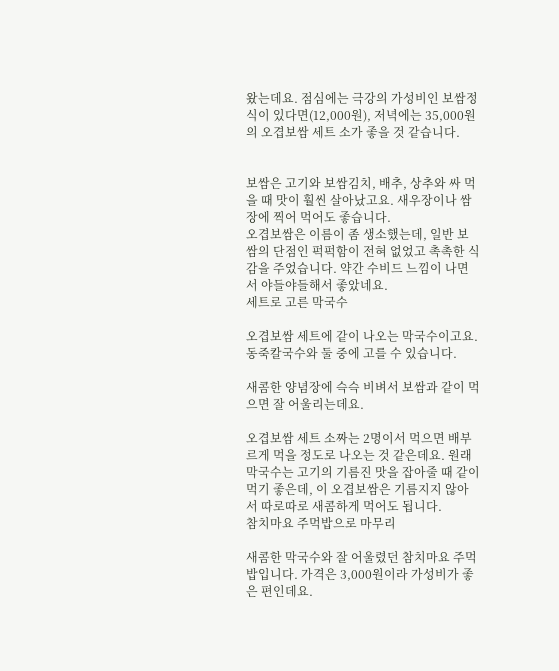왔는데요. 점심에는 극강의 가성비인 보쌈정식이 있다면(12,000원), 저녁에는 35,000원의 오겹보쌈 세트 소가 좋을 것 같습니다.


보쌈은 고기와 보쌈김치, 배추, 상추와 싸 먹을 때 맛이 훨씬 살아났고요. 새우장이나 쌈장에 찍어 먹어도 좋습니다.
오겹보쌈은 이름이 좀 생소했는데, 일반 보쌈의 단점인 퍽퍽함이 전혀 없었고 촉촉한 식감을 주었습니다. 약간 수비드 느낌이 나면서 야들야들해서 좋았네요.
세트로 고른 막국수

오겹보쌈 세트에 같이 나오는 막국수이고요. 동죽칼국수와 둘 중에 고를 수 있습니다.

새콤한 양념장에 슥슥 비벼서 보쌈과 같이 먹으면 잘 어울리는데요.

오겹보쌈 세트 소짜는 2명이서 먹으면 배부르게 먹을 정도로 나오는 것 같은데요. 원래 막국수는 고기의 기름진 맛을 잡아줄 때 같이 먹기 좋은데, 이 오겹보쌈은 기름지지 않아서 따로따로 새콤하게 먹어도 됩니다.
참치마요 주먹밥으로 마무리

새콤한 막국수와 잘 어울렸던 참치마요 주먹밥입니다. 가격은 3,000원이라 가성비가 좋은 편인데요.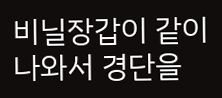비닐장갑이 같이 나와서 경단을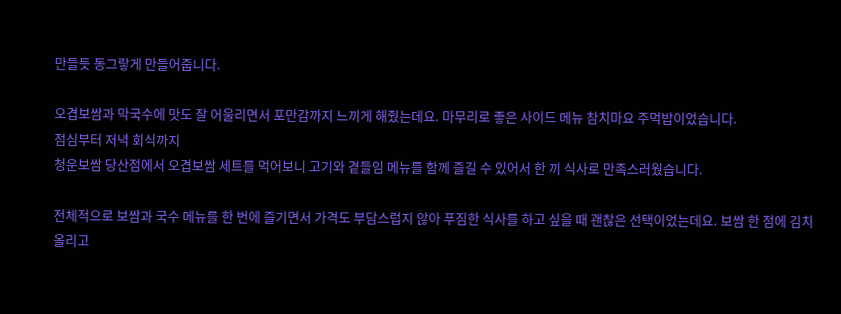만들듯 동그랗게 만들어줍니다.

오겹보쌈과 막국수에 맛도 잘 어울리면서 포만감까지 느끼게 해줬는데요. 마무리로 좋은 사이드 메뉴 참치마요 주먹밥이었습니다.
점심부터 저녁 회식까지
청운보쌈 당산점에서 오겹보쌈 세트를 먹어보니 고기와 곁들임 메뉴를 함께 즐길 수 있어서 한 끼 식사로 만족스러웠습니다.

전체적으로 보쌈과 국수 메뉴를 한 번에 즐기면서 가격도 부담스럽지 않아 푸짐한 식사를 하고 싶을 때 괜찮은 선택이었는데요. 보쌈 한 점에 김치 올리고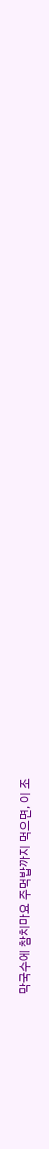막국수에 참치마요 주먹밥까지 먹으면, 이 조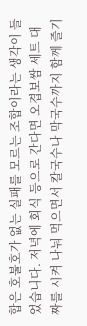합은 호불호가 없는 실패를 모르는 조합이라는 생각이 들었습니다. 저녁에 회식 등으로 간다면 오겹보쌈 세트 대짜를 시켜 나눠 먹으면서 칼국수나 막국수까지 함께 즐기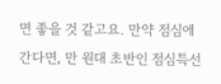면 좋을 것 같고요. 만약 점심에 간다면, 만 원대 초반인 점심특선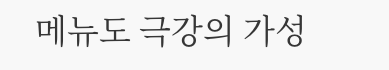메뉴도 극강의 가성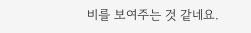비를 보여주는 것 같네요.